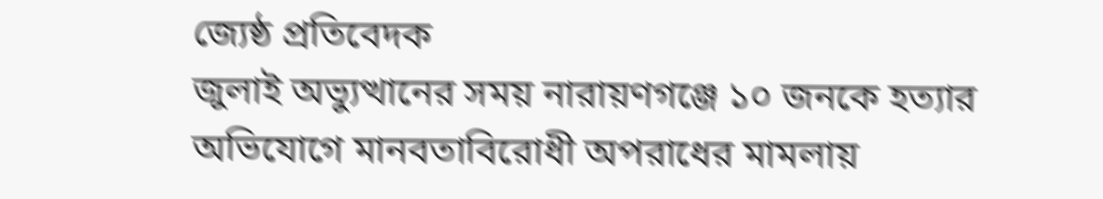জ্যেষ্ঠ প্রতিবেদক
জুলাই অভ্যুত্থানের সময় নারায়ণগঞ্জে ১০ জনকে হত্যার অভিযোগে মানবতাবিরোধী অপরাধের মামলায়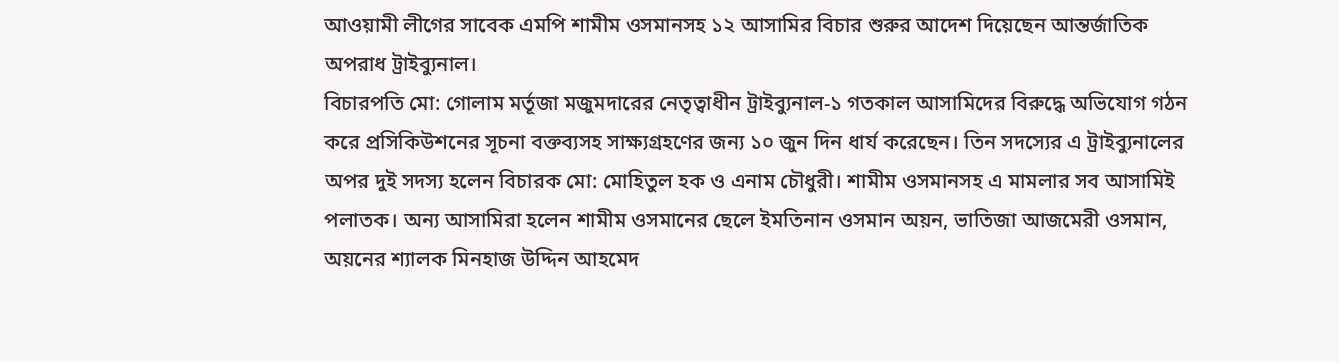আওয়ামী লীগের সাবেক এমপি শামীম ওসমানসহ ১২ আসামির বিচার শুরুর আদেশ দিয়েছেন আন্তর্জাতিক অপরাধ ট্রাইব্যুনাল।
বিচারপতি মো: গোলাম মর্তূজা মজুমদারের নেতৃত্বাধীন ট্রাইব্যুনাল-১ গতকাল আসামিদের বিরুদ্ধে অভিযোগ গঠন করে প্রসিকিউশনের সূচনা বক্তব্যসহ সাক্ষ্যগ্রহণের জন্য ১০ জুন দিন ধার্য করেছেন। তিন সদস্যের এ ট্রাইব্যুনালের অপর দুই সদস্য হলেন বিচারক মো: মোহিতুল হক ও এনাম চৌধুরী। শামীম ওসমানসহ এ মামলার সব আসামিই পলাতক। অন্য আসামিরা হলেন শামীম ওসমানের ছেলে ইমতিনান ওসমান অয়ন, ভাতিজা আজমেরী ওসমান, অয়নের শ্যালক মিনহাজ উদ্দিন আহমেদ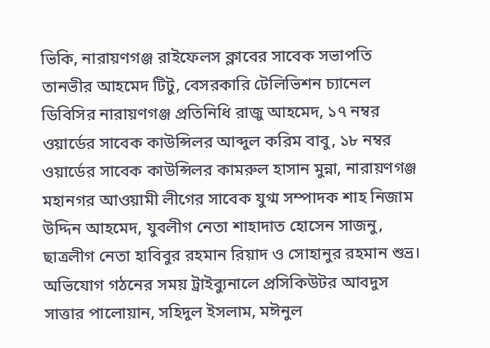ভিকি, নারায়ণগঞ্জ রাইফেলস ক্লাবের সাবেক সভাপতি তানভীর আহমেদ টিটু, বেসরকারি টেলিভিশন চ্যানেল ডিবিসির নারায়ণগঞ্জ প্রতিনিধি রাজু আহমেদ, ১৭ নম্বর ওয়ার্ডের সাবেক কাউন্সিলর আব্দুল করিম বাবু, ১৮ নম্বর ওয়ার্ডের সাবেক কাউন্সিলর কামরুল হাসান মুন্না, নারায়ণগঞ্জ মহানগর আওয়ামী লীগের সাবেক যুগ্ম সম্পাদক শাহ নিজাম উদ্দিন আহমেদ, যুবলীগ নেতা শাহাদাত হোসেন সাজনু, ছাত্রলীগ নেতা হাবিবুর রহমান রিয়াদ ও সোহানুর রহমান শুভ্র।
অভিযোগ গঠনের সময় ট্রাইব্যুনালে প্রসিকিউটর আবদুস সাত্তার পালোয়ান, সহিদুল ইসলাম, মঈনুল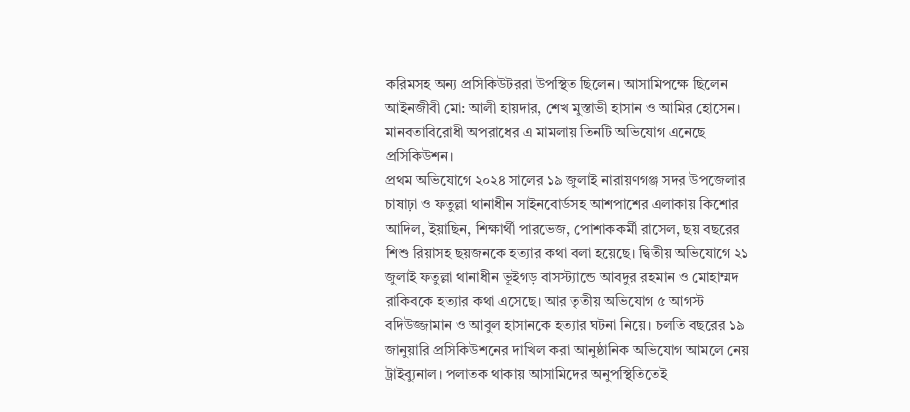করিমসহ অন্য প্রসিকিউটররা উপস্থিত ছিলেন। আসামিপক্ষে ছিলেন আইনজীবী মো: আলী হায়দার, শেখ মুস্তাভী হাসান ও আমির হোসেন। মানবতাবিরোধী অপরাধের এ মামলায় তিনটি অভিযোগ এনেছে প্রসিকিউশন।
প্রথম অভিযোগে ২০২৪ সালের ১৯ জুলাই নারায়ণগঞ্জ সদর উপজেলার চাষাঢ়া ও ফতুল্লা থানাধীন সাইনবোর্ডসহ আশপাশের এলাকায় কিশোর আদিল, ইয়াছিন, শিক্ষার্থী পারভেজ, পোশাককর্মী রাসেল, ছয় বছরের শিশু রিয়াসহ ছয়জনকে হত্যার কথা বলা হয়েছে। দ্বিতীয় অভিযোগে ২১ জুলাই ফতুল্লা থানাধীন ভূইগড় বাসস্ট্যান্ডে আবদুর রহমান ও মোহাম্মদ রাকিবকে হত্যার কথা এসেছে। আর তৃতীয় অভিযোগ ৫ আগস্ট বদিউজ্জামান ও আবুল হাসানকে হত্যার ঘটনা নিয়ে। চলতি বছরের ১৯ জানুয়ারি প্রসিকিউশনের দাখিল করা আনুষ্ঠানিক অভিযোগ আমলে নেয় ট্রাইব্যুনাল। পলাতক থাকায় আসামিদের অনুপস্থিতিতেই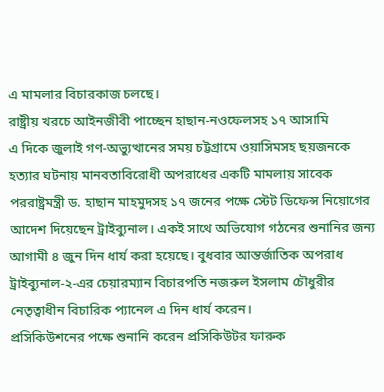এ মামলার বিচারকাজ চলছে।
রাষ্ট্রীয় খরচে আইনজীবী পাচ্ছেন হাছান-নওফেলসহ ১৭ আসামি
এ দিকে জুলাই গণ-অভ্যুত্থানের সময় চট্টগ্রামে ওয়াসিমসহ ছয়জনকে হত্যার ঘটনায় মানবতাবিরোধী অপরাধের একটি মামলায় সাবেক পররাষ্ট্রমন্ত্রী ড. হাছান মাহমুদসহ ১৭ জনের পক্ষে স্টেট ডিফেন্স নিয়োগের আদেশ দিয়েছেন ট্রাইব্যুনাল। একই সাথে অভিযোগ গঠনের শুনানির জন্য আগামী ৪ জুন দিন ধার্য করা হয়েছে। বুধবার আন্তর্জাতিক অপরাধ ট্রাইব্যুনাল-২-এর চেয়ারম্যান বিচারপতি নজরুল ইসলাম চৌধুরীর নেতৃত্বাধীন বিচারিক প্যানেল এ দিন ধার্য করেন।
প্রসিকিউশনের পক্ষে শুনানি করেন প্রসিকিউটর ফারুক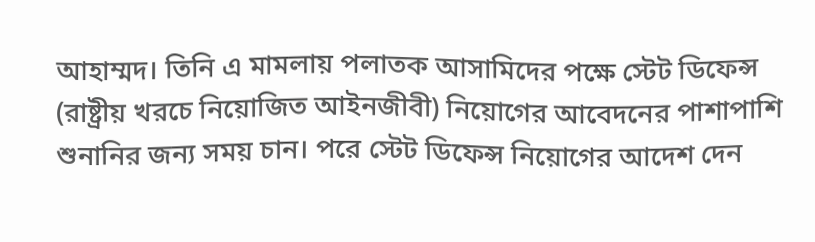আহাম্মদ। তিনি এ মামলায় পলাতক আসামিদের পক্ষে স্টেট ডিফেন্স (রাষ্ট্রীয় খরচে নিয়োজিত আইনজীবী) নিয়োগের আবেদনের পাশাপাশি শুনানির জন্য সময় চান। পরে স্টেট ডিফেন্স নিয়োগের আদেশ দেন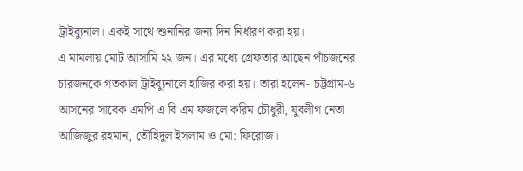ট্রাইব্যুনাল। একই সাথে শুনানির জন্য দিন নির্ধারণ করা হয়।
এ মামলায় মোট আসামি ২২ জন। এর মধ্যে গ্রেফতার আছেন পাঁচজনের চারজনকে গতকাল ট্রাইব্যুনালে হাজির করা হয়। তারা হলেন- চট্টগ্রাম-৬ আসনের সাবেক এমপি এ বি এম ফজলে করিম চৌধুরী, যুবলীগ নেতা আজিজুর রহমান, তৌহিদুল ইসলাম ও মো: ফিরোজ।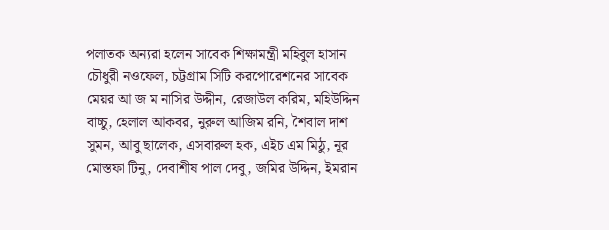পলাতক অন্যরা হলেন সাবেক শিক্ষামন্ত্রী মহিবুল হাসান চৌধুরী নওফেল, চট্টগ্রাম সিটি করপোরেশনের সাবেক মেয়র আ জ ম নাসির উদ্দীন, রেজাউল করিম, মহিউদ্দিন বাচ্চু, হেলাল আকবর, নুরুল আজিম রনি, শৈবাল দাশ সুমন, আবু ছালেক, এসবারুল হক, এইচ এম মিঠু, নূর মোস্তফা টিনু, দেবাশীষ পাল দেবু, জমির উদ্দিন, ইমরান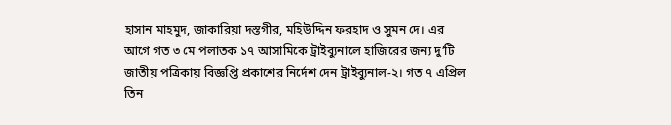হাসান মাহমুদ, জাকারিয়া দস্তগীর, মহিউদ্দিন ফরহাদ ও সুমন দে। এর আগে গত ৩ মে পলাতক ১৭ আসামিকে ট্রাইব্যুনালে হাজিরের জন্য দু’টি জাতীয় পত্রিকায় বিজ্ঞপ্তি প্রকাশের নির্দেশ দেন ট্রাইব্যুনাল-২। গত ৭ এপ্রিল তিন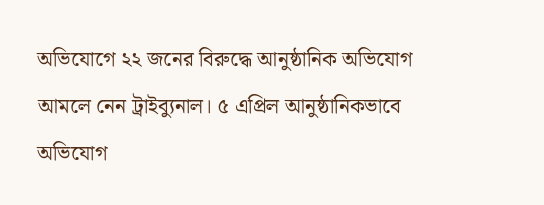অভিযোগে ২২ জনের বিরুদ্ধে আনুষ্ঠানিক অভিযোগ আমলে নেন ট্রাইব্যুনাল। ৫ এপ্রিল আনুষ্ঠানিকভাবে অভিযোগ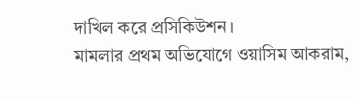দাখিল করে প্রসিকিউশন।
মামলার প্রথম অভিযোগে ওয়াসিম আকরাম,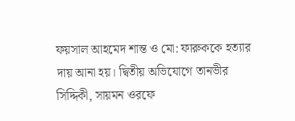ফয়সাল আহমেদ শান্ত ও মো: ফারুককে হত্যার দায় আনা হয়। দ্বিতীয় অভিযোগে তানভীর সিদ্দিকী, সায়মন ওরফে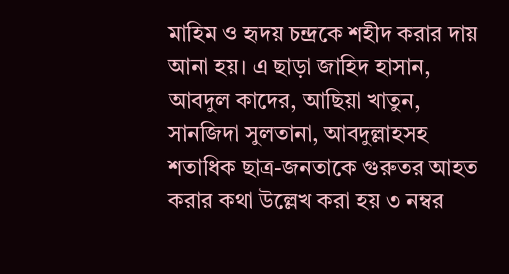মাহিম ও হৃদয় চন্দ্রকে শহীদ করার দায় আনা হয়। এ ছাড়া জাহিদ হাসান, আবদুল কাদের, আছিয়া খাতুন, সানজিদা সুলতানা, আবদুল্লাহসহ শতাধিক ছাত্র-জনতাকে গুরুতর আহত করার কথা উল্লেখ করা হয় ৩ নম্বর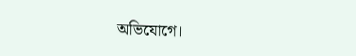অভিযোগে।